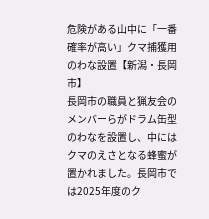危険がある山中に「一番確率が高い」クマ捕獲用のわな設置【新潟・長岡市】
長岡市の職員と猟友会のメンバーらがドラム缶型のわなを設置し、中にはクマのえさとなる蜂蜜が置かれました。長岡市では2025年度のク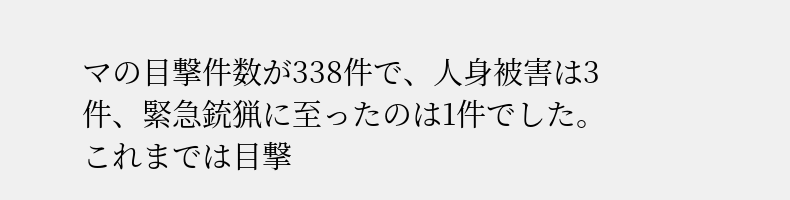マの目撃件数が338件で、人身被害は3件、緊急銃猟に至ったのは1件でした。
これまでは目撃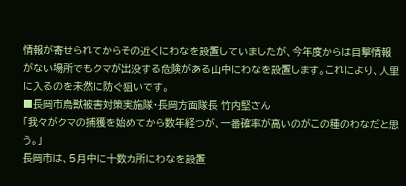情報が寄せられてからその近くにわなを設置していましたが、今年度からは目撃情報がない場所でもクマが出没する危険がある山中にわなを設置します。これにより、人里に入るのを未然に防ぐ狙いです。
■長岡市鳥獣被害対策実施隊・長岡方面隊長 竹内堅さん
「我々がクマの捕獲を始めてから数年経つが、一番確率が高いのがこの種のわなだと思う。」
長岡市は、5月中に十数カ所にわなを設置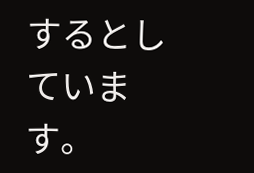するとしています。